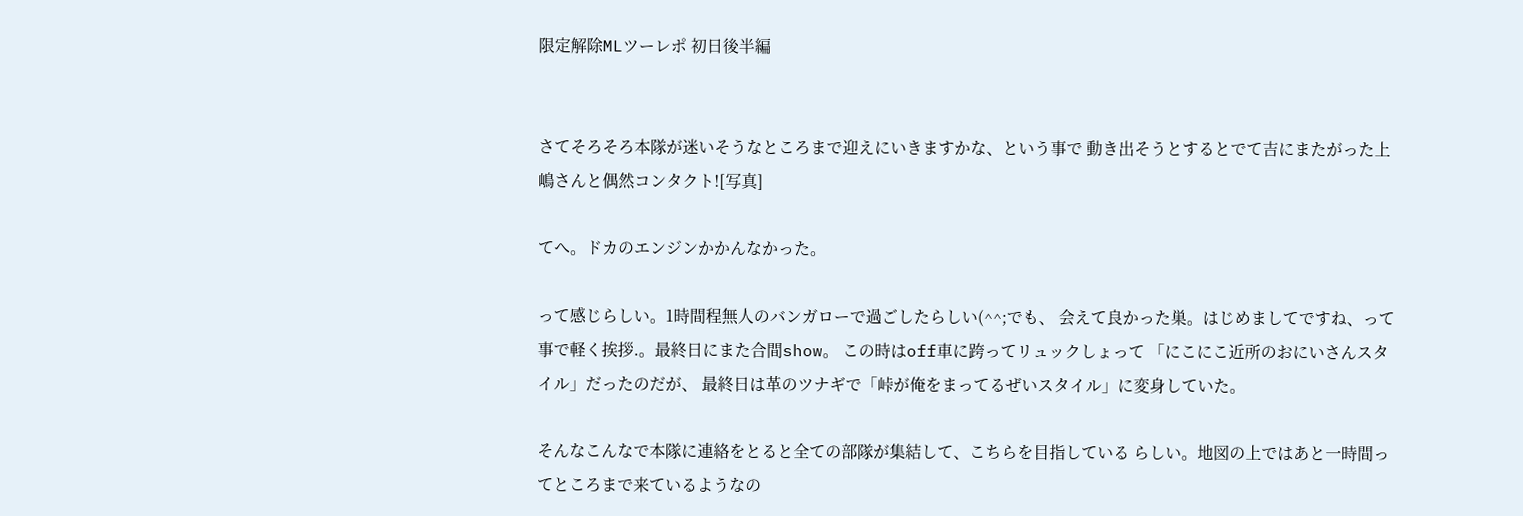限定解除MLツーレポ 初日後半編


さてそろそろ本隊が迷いそうなところまで迎えにいきますかな、という事で 動き出そうとするとでて吉にまたがった上嶋さんと偶然コンタクト![写真]

てへ。ドカのエンジンかかんなかった。

って感じらしい。1時間程無人のバンガローで過ごしたらしい(^^;でも、 会えて良かった巣。はじめましてですね、って事で軽く挨拶.。最終日にまた合間show。 この時はoff車に跨ってリュックしょって 「にこにこ近所のおにいさんスタイル」だったのだが、 最終日は革のツナギで「峠が俺をまってるぜいスタイル」に変身していた。

そんなこんなで本隊に連絡をとると全ての部隊が集結して、こちらを目指している らしい。地図の上ではあと一時間ってところまで来ているようなの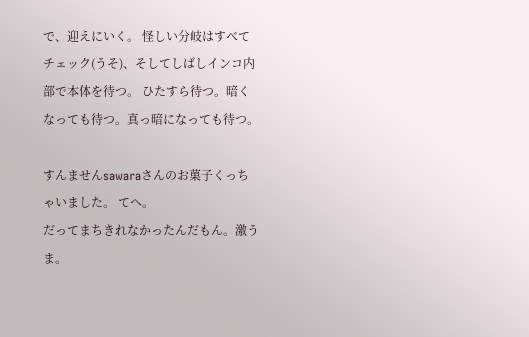で、迎えにいく。 怪しい分岐はすべてチェック(うそ)、そしてしばしインコ内部で本体を待つ。 ひたすら待つ。暗くなっても待つ。真っ暗になっても待つ。

すんませんsawaraさんのお菓子くっちゃいました。 てへ。
だってまちきれなかったんだもん。激うま。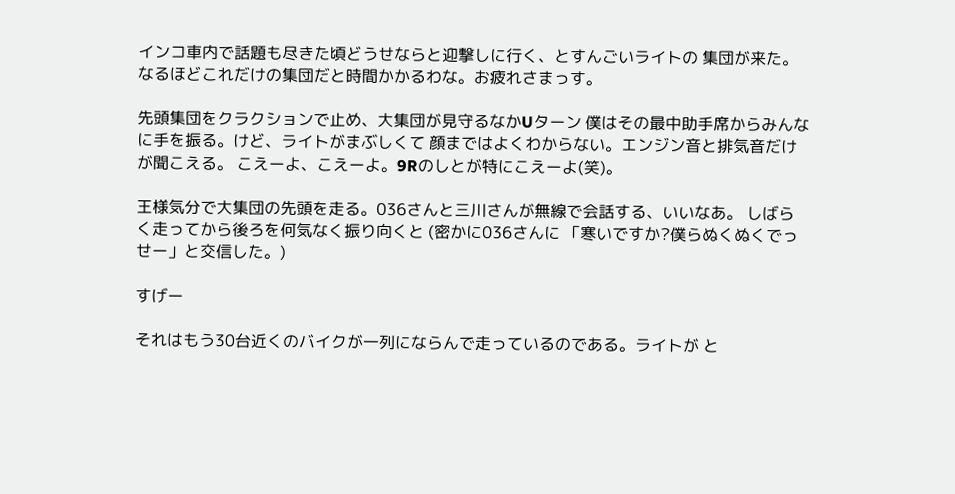インコ車内で話題も尽きた頃どうせならと迎撃しに行く、とすんごいライトの 集団が来た。なるほどこれだけの集団だと時間かかるわな。お疲れさまっす。

先頭集団をクラクションで止め、大集団が見守るなかUターン 僕はその最中助手席からみんなに手を振る。けど、ライトがまぶしくて 顔まではよくわからない。エンジン音と排気音だけが聞こえる。 こえーよ、こえーよ。9Rのしとが特にこえーよ(笑)。

王様気分で大集団の先頭を走る。036さんと三川さんが無線で会話する、いいなあ。 しばらく走ってから後ろを何気なく振り向くと (密かに036さんに 「寒いですか?僕らぬくぬくでっせー」と交信した。)

すげー

それはもう30台近くのバイクが一列にならんで走っているのである。ライトが と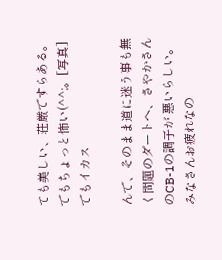ても美しい、荘厳ですらある。でもちょっと怖い(^^;。[写真] でもイカス

んで、そのまま道に迷う事も無く問題のダートヘ、さやかさんのCB-1の調子が 悪いらしい。みなさんお疲れなの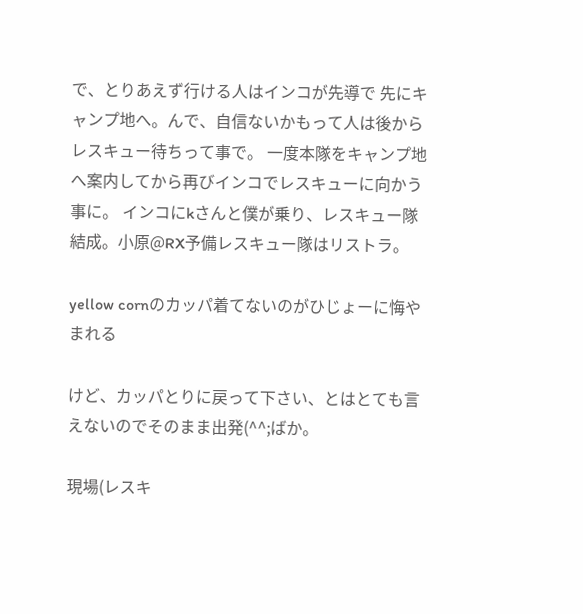で、とりあえず行ける人はインコが先導で 先にキャンプ地へ。んで、自信ないかもって人は後からレスキュー待ちって事で。 一度本隊をキャンプ地へ案内してから再びインコでレスキューに向かう事に。 インコにkさんと僕が乗り、レスキュー隊結成。小原@RX予備レスキュー隊はリストラ。

yellow cornのカッパ着てないのがひじょーに悔やまれる

けど、カッパとりに戻って下さい、とはとても言えないのでそのまま出発(^^;ばか。

現場(レスキ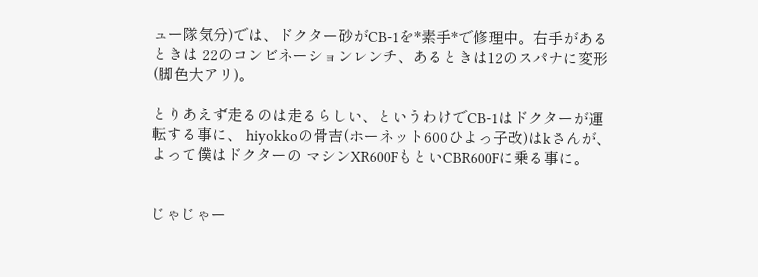ュー隊気分)では、ドクター砂がCB-1を*素手*で修理中。右手があるときは 22のコンビネーションレンチ、あるときは12のスパナに変形(脚色大アリ)。

とりあえず走るのは走るらしい、というわけでCB-1はドクターが運転する事に、 hiyokkoの骨吉(ホーネット600ひよっ子改)はkさんが、よって僕はドクターの マシンXR600FもといCBR600Fに乗る事に。


じゃじゃー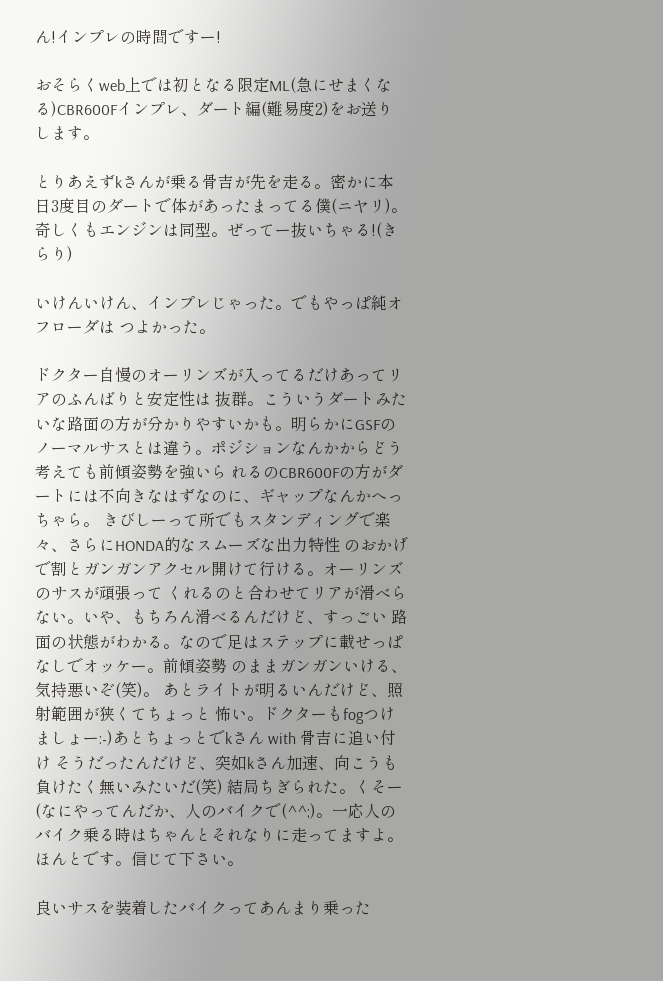ん!インプレの時間ですー!

おそらくweb上では初となる限定ML(急にせまくなる)CBR600Fインプレ、ダート編(難易度2)をお送りします。

とりあえずkさんが乗る骨吉が先を走る。密かに本日3度目のダートで体があったまってる僕(ニヤリ)。奇しくもエンジンは同型。ぜってー抜いちゃる!(きらり)

いけんいけん、インプレじゃった。でもやっぱ純オフローダは つよかった。

ドクター自慢のオーリンズが入ってるだけあってリアのふんばりと安定性は 抜群。こういうダートみたいな路面の方が分かりやすいかも。明らかにGSFの ノーマルサスとは違う。ポジションなんかからどう考えても前傾姿勢を強いら れるのCBR600Fの方がダートには不向きなはずなのに、ギャップなんかへっちゃら。 きびしーって所でもスタンディングで楽々、さらにHONDA的なスムーズな出力特性 のおかげで割とガンガンアクセル開けて行ける。オーリンズのサスが頑張って くれるのと合わせてリアが滑べらない。いや、もちろん滑べるんだけど、すっごい 路面の状態がわかる。なので足はステップに載せっぱなしでオッケー。前傾姿勢 のままガンガンいける、気持悪いぞ(笑)。 あとライトが明るいんだけど、照射範囲が狭くてちょっと 怖い。ドクターもfogつけましょー:-)あとちょっとでkさん with 骨吉に追い付け そうだったんだけど、突如kさん加速、向こうも負けたく無いみたいだ(笑) 結局ちぎられた。くそー(なにやってんだか、人のバイクで(^^;)。一応人のバイク乗る時はちゃんとそれなりに走ってますよ。ほんとです。信じて下さい。

良いサスを装着したバイクってあんまり乗った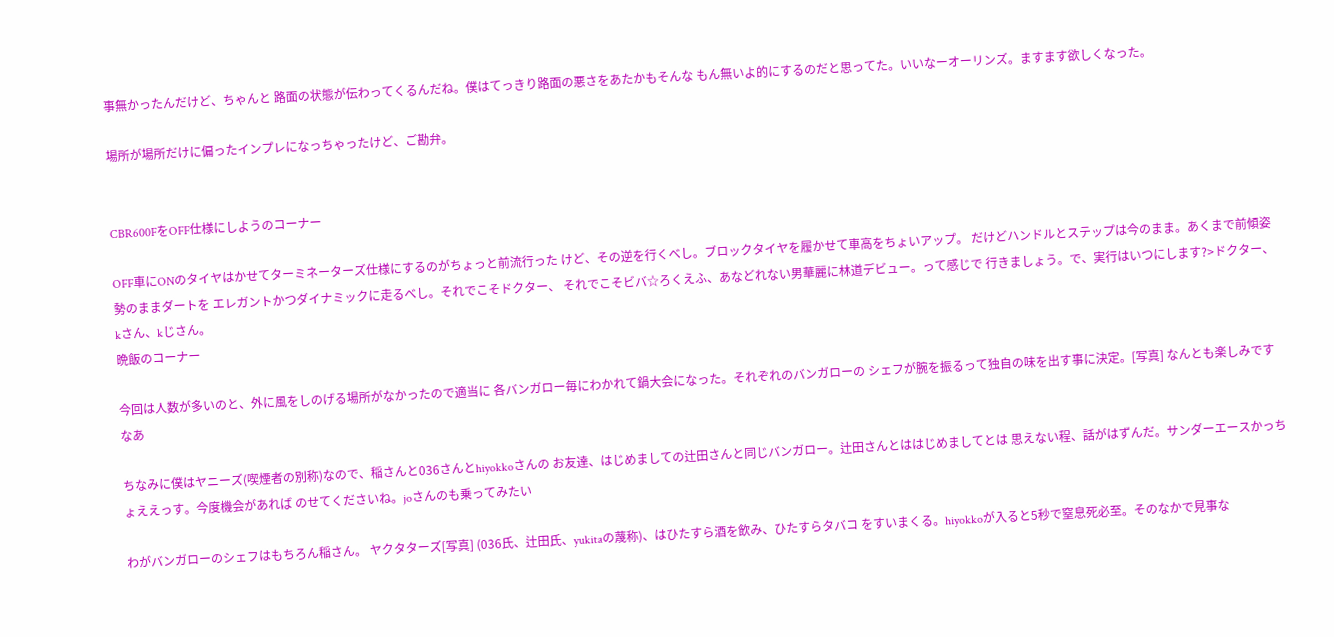事無かったんだけど、ちゃんと 路面の状態が伝わってくるんだね。僕はてっきり路面の悪さをあたかもそんな もん無いよ的にするのだと思ってた。いいなーオーリンズ。ますます欲しくなった。

場所が場所だけに偏ったインプレになっちゃったけど、ご勘弁。


CBR600FをOFF仕様にしようのコーナー

OFF車にONのタイヤはかせてターミネーターズ仕様にするのがちょっと前流行った けど、その逆を行くべし。ブロックタイヤを履かせて車高をちょいアップ。 だけどハンドルとステップは今のまま。あくまで前傾姿勢のままダートを エレガントかつダイナミックに走るべし。それでこそドクター、 それでこそビバ☆ろくえふ、あなどれない男華麗に林道デビュー。って感じで 行きましょう。で、実行はいつにします?>ドクター、kさん、kじさん。
晩飯のコーナー

今回は人数が多いのと、外に風をしのげる場所がなかったので適当に 各バンガロー毎にわかれて鍋大会になった。それぞれのバンガローの シェフが腕を振るって独自の味を出す事に決定。[写真] なんとも楽しみですなあ

ちなみに僕はヤニーズ(喫煙者の別称)なので、稲さんと036さんとhiyokkoさんの お友達、はじめましての辻田さんと同じバンガロー。辻田さんとははじめましてとは 思えない程、話がはずんだ。サンダーエースかっちょええっす。今度機会があれば のせてくださいね。joさんのも乗ってみたい

わがバンガローのシェフはもちろん稲さん。 ヤクタターズ[写真] (036氏、辻田氏、yukitaの蔑称)、はひたすら酒を飲み、ひたすらタバコ をすいまくる。hiyokkoが入ると5秒で窒息死必至。そのなかで見事な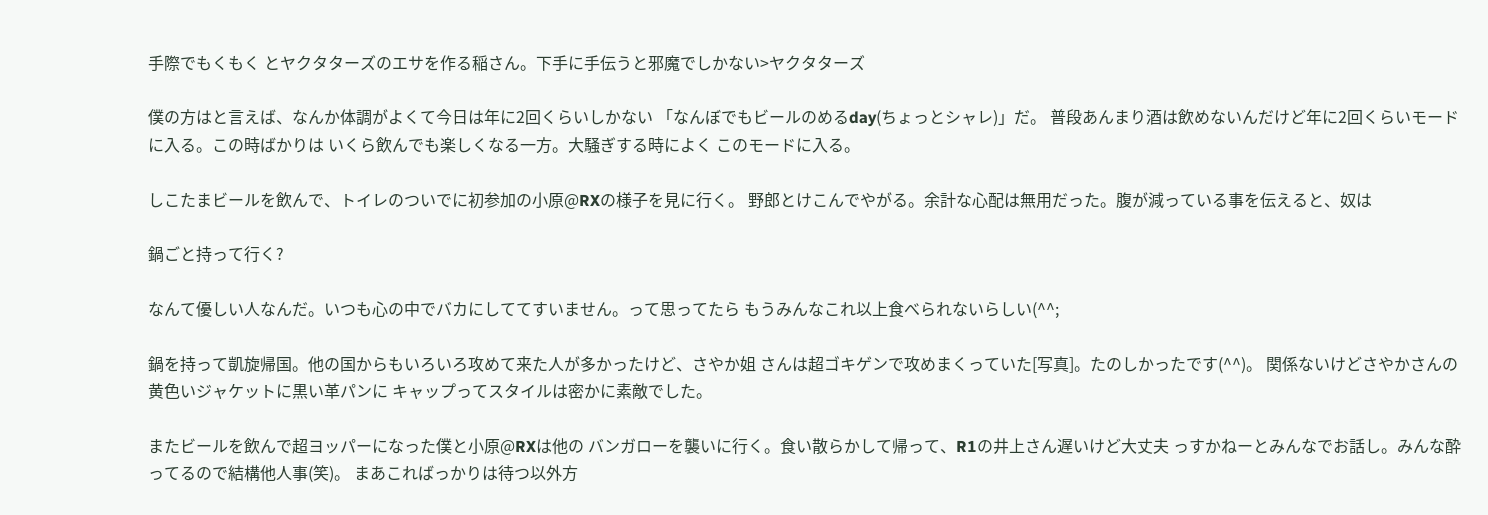手際でもくもく とヤクタターズのエサを作る稲さん。下手に手伝うと邪魔でしかない>ヤクタターズ

僕の方はと言えば、なんか体調がよくて今日は年に2回くらいしかない 「なんぼでもビールのめるday(ちょっとシャレ)」だ。 普段あんまり酒は飲めないんだけど年に2回くらいモードに入る。この時ばかりは いくら飲んでも楽しくなる一方。大騒ぎする時によく このモードに入る。

しこたまビールを飲んで、トイレのついでに初参加の小原@RXの様子を見に行く。 野郎とけこんでやがる。余計な心配は無用だった。腹が減っている事を伝えると、奴は

鍋ごと持って行く?

なんて優しい人なんだ。いつも心の中でバカにしててすいません。って思ってたら もうみんなこれ以上食べられないらしい(^^;

鍋を持って凱旋帰国。他の国からもいろいろ攻めて来た人が多かったけど、さやか姐 さんは超ゴキゲンで攻めまくっていた[写真]。たのしかったです(^^)。 関係ないけどさやかさんの黄色いジャケットに黒い革パンに キャップってスタイルは密かに素敵でした。

またビールを飲んで超ヨッパーになった僕と小原@RXは他の バンガローを襲いに行く。食い散らかして帰って、R1の井上さん遅いけど大丈夫 っすかねーとみんなでお話し。みんな酔ってるので結構他人事(笑)。 まあこればっかりは待つ以外方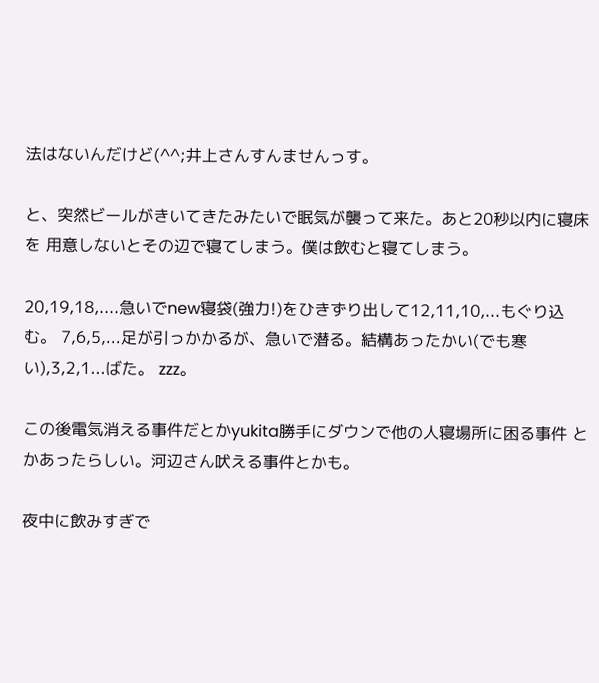法はないんだけど(^^;井上さんすんませんっす。

と、突然ビールがきいてきたみたいで眠気が襲って来た。あと20秒以内に寝床を 用意しないとその辺で寝てしまう。僕は飲むと寝てしまう。

20,19,18,....急いでnew寝袋(強力!)をひきずり出して12,11,10,...もぐり込む。 7,6,5,...足が引っかかるが、急いで潜る。結構あったかい(でも寒い),3,2,1...ばた。 zzz。

この後電気消える事件だとかyukita勝手にダウンで他の人寝場所に困る事件 とかあったらしい。河辺さん吠える事件とかも。

夜中に飲みすぎで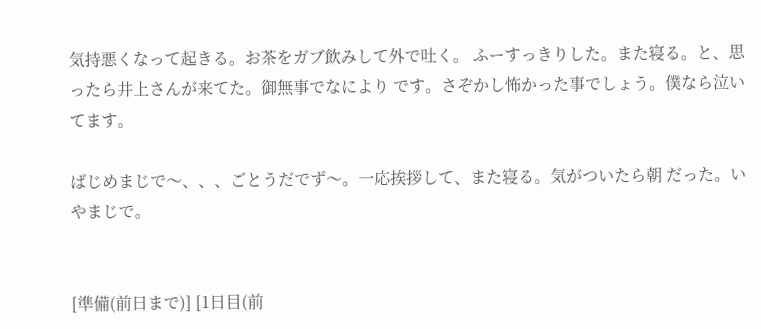気持悪くなって起きる。お茶をガブ飲みして外で吐く。 ふーすっきりした。また寝る。と、思ったら井上さんが来てた。御無事でなにより です。さぞかし怖かった事でしょう。僕なら泣いてます。

ばじめまじで〜、、、ごとうだでず〜。一応挨拶して、また寝る。気がついたら朝 だった。いやまじで。


[準備(前日まで)] [1日目(前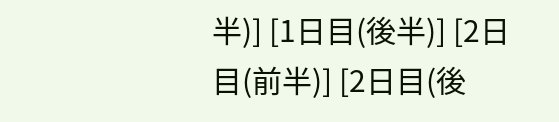半)] [1日目(後半)] [2日目(前半)] [2日目(後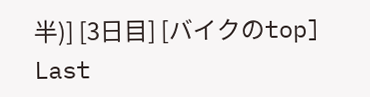半)] [3日目] [バイクのtop]
Last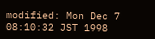modified: Mon Dec 7 08:10:32 JST 1998